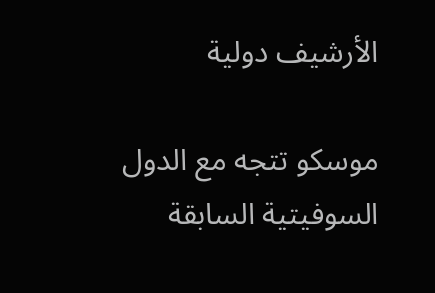الأرشيف دولية

موسكو تتجه مع الدول السوفيتية السابقة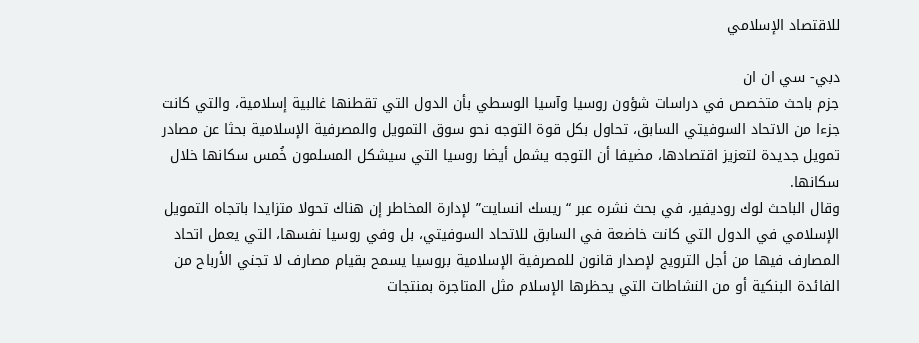للاقتصاد الإسلامي

دبي- سي ان ان
جزم باحث متخصص في دراسات شؤون روسيا وآسيا الوسطي بأن الدول التي تقطنها غالبية إسلامية، والتي كانت جزءا من الاتحاد السوفيتي السابق، تحاول بكل قوة التوجه نحو سوق التمويل والمصرفية الإسلامية بحثا عن مصادر تمويل جديدة لتعزيز اقتصادها، مضيفا أن التوجه يشمل أيضا روسيا التي سيشكل المسلمون خُمس سكانها خلال سكانها.
وقال الباحث لوك روديفير، في بحث نشره عبر “ريسك انسايت” لإدارة المخاطر إن هناك تحولا متزايدا باتجاه التمويل الإسلامي في الدول التي كانت خاضعة في السابق للاتحاد السوفيتي، بل وفي روسيا نفسها، التي يعمل اتحاد المصارف فيها من أجل الترويج لإصدار قانون للمصرفية الإسلامية بروسيا يسمح بقيام مصارف لا تجني الأرباح من الفائدة البنكية أو من النشاطات التي يحظرها الإسلام مثل المتاجرة بمنتجات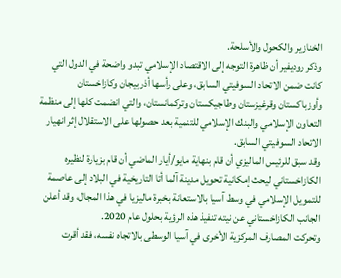الخنازير والكحول والأسلحة.
وذكر روديفير أن ظاهرة التوجه إلى الاقتصاد الإسلامي تبدو واضحة في الدول التي كانت ضمن الاتحاد السوفيتي السابق، وعلى رأسها أذربيجان وكازاخستان وأوزباكستان وقرغيزستان وطاجيكستان وتركمانستان، والتي انضمت كلها إلى منظمة التعاون الإسلامي والبنك الإسلامي للتنمية بعد حصولها على الاستقلال إثر انهيار الاتحاد السوفيتي السابق.
وقد سبق للرئيس الماليزي أن قام بنهاية مايو/أيار الماضي أن قام بزيارة لنظيره الكازاخستاني ليحث إمكانية تحويل مدينة آلما أتا التاريخية في البلاد إلى عاصمة للتمويل الإسلامي في وسط آسيا بالاستعانة بخبرة ماليزيا في هذا المجال، وقد أعلن الجانب الكازاخستاني عن نيته تنفيذ هذه الرؤية بحلول عام 2020.
وتحركت المصارف المركزية الأخرى في آسيا الوسطى بالاتجاه نفسه، فقد أقرت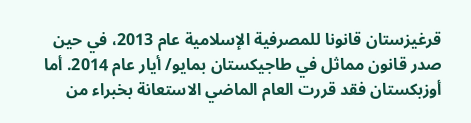قرغيزستان قانونا للمصرفية الإسلامية عام 2013، في حين صدر قانون مماثل في طاجيكستان بمايو/ أيار عام 2014. أما أوزبكستان فقد قررت العام الماضي الاستعانة بخبراء من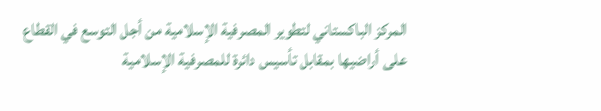المركز الباكستاني لتطوير المصرفية الإسلامية من أجل التوسع في القطاع على أراضيها بمقابل تأسيس دائرة للمصرفية الإسلامية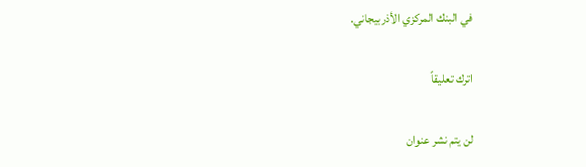في البنك المركزي الأذربيجاني.

اترك تعليقاً

لن يتم نشر عنوان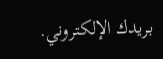بريدك الإلكتروني.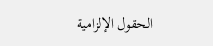الحقول الإلزامية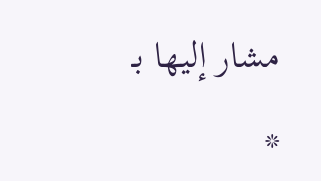مشار إليها بـ *